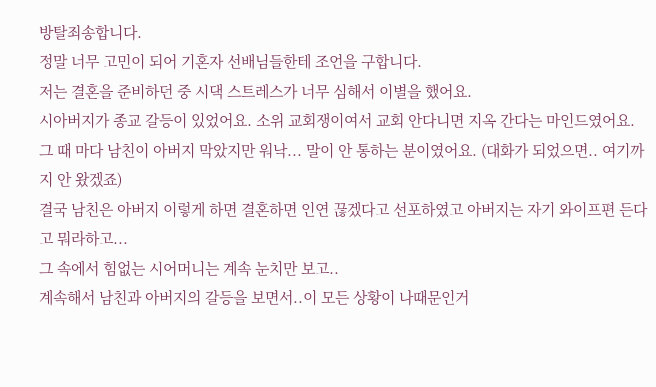방탈죄송합니다.
정말 너무 고민이 되어 기혼자 선배님들한테 조언을 구합니다.
저는 결혼을 준비하던 중 시댁 스트레스가 너무 심해서 이별을 했어요.
시아버지가 종교 갈등이 있었어요. 소위 교회쟁이여서 교회 안다니면 지옥 간다는 마인드였어요.
그 때 마다 남친이 아버지 막았지만 워낙... 말이 안 통하는 분이였어요. (대화가 되었으면.. 여기까지 안 왔겠죠)
결국 남친은 아버지 이렇게 하면 결혼하면 인연 끊겠다고 선포하였고 아버지는 자기 와이프편 든다고 뭐라하고...
그 속에서 힘없는 시어머니는 계속 눈치만 보고..
계속해서 남친과 아버지의 갈등을 보면서..이 모든 상황이 나때문인거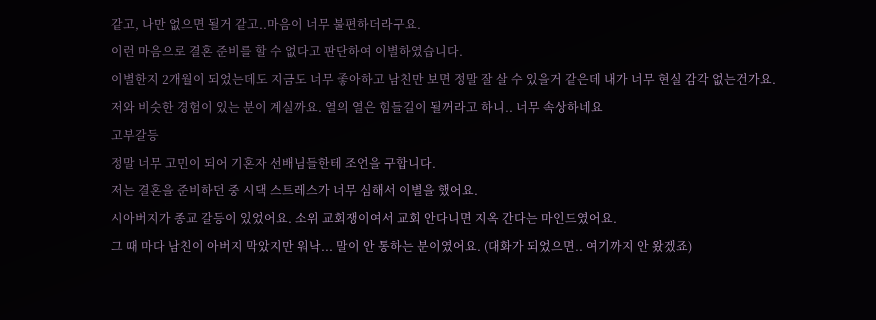같고, 나만 없으면 될거 같고..마음이 너무 불편하더라구요.
이런 마음으로 결혼 준비를 할 수 없다고 판단하여 이별하였습니다.
이별한지 2개월이 되었는데도 지금도 너무 좋아하고 남친만 보면 정말 잘 살 수 있을거 같은데 내가 너무 현실 감각 없는건가요.
저와 비슷한 경험이 있는 분이 계실까요. 열의 열은 힘들길이 될꺼라고 하니.. 너무 속상하네요
고부갈등
정말 너무 고민이 되어 기혼자 선배님들한테 조언을 구합니다.
저는 결혼을 준비하던 중 시댁 스트레스가 너무 심해서 이별을 했어요.
시아버지가 종교 갈등이 있었어요. 소위 교회쟁이여서 교회 안다니면 지옥 간다는 마인드였어요.
그 때 마다 남친이 아버지 막았지만 워낙... 말이 안 통하는 분이였어요. (대화가 되었으면.. 여기까지 안 왔겠죠)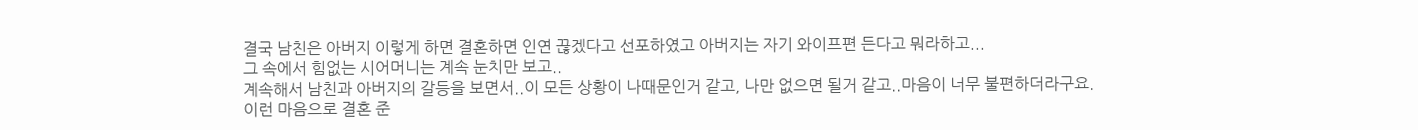결국 남친은 아버지 이렇게 하면 결혼하면 인연 끊겠다고 선포하였고 아버지는 자기 와이프편 든다고 뭐라하고...
그 속에서 힘없는 시어머니는 계속 눈치만 보고..
계속해서 남친과 아버지의 갈등을 보면서..이 모든 상황이 나때문인거 같고, 나만 없으면 될거 같고..마음이 너무 불편하더라구요.
이런 마음으로 결혼 준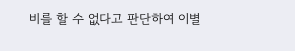비를 할 수 없다고 판단하여 이별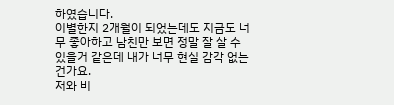하였습니다.
이별한지 2개월이 되었는데도 지금도 너무 좋아하고 남친만 보면 정말 잘 살 수 있을거 같은데 내가 너무 현실 감각 없는건가요.
저와 비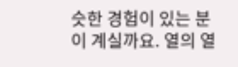슷한 경험이 있는 분이 계실까요. 열의 열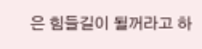은 힘들길이 될꺼라고 하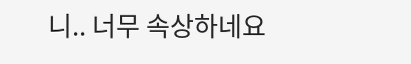니.. 너무 속상하네요